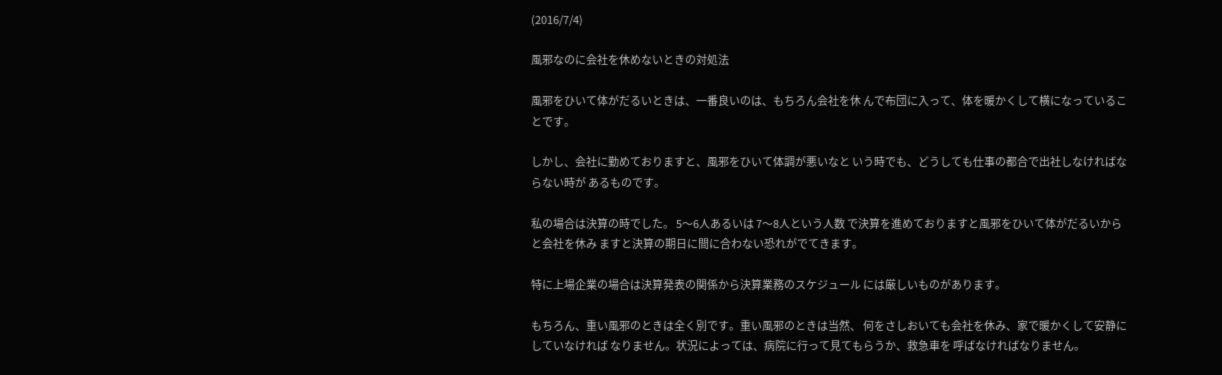(2016/7/4)

風邪なのに会社を休めないときの対処法

風邪をひいて体がだるいときは、一番良いのは、もちろん会社を休 んで布団に入って、体を暖かくして横になっていることです。

しかし、会社に勤めておりますと、風邪をひいて体調が悪いなと いう時でも、どうしても仕事の都合で出社しなければならない時が あるものです。

私の場合は決算の時でした。 5〜6人あるいは 7〜8人という人数 で決算を進めておりますと風邪をひいて体がだるいからと会社を休み ますと決算の期日に間に合わない恐れがでてきます。

特に上場企業の場合は決算発表の関係から決算業務のスケジュール には厳しいものがあります。

もちろん、重い風邪のときは全く別です。重い風邪のときは当然、 何をさしおいても会社を休み、家で暖かくして安静にしていなければ なりません。状況によっては、病院に行って見てもらうか、救急車を 呼ばなければなりません。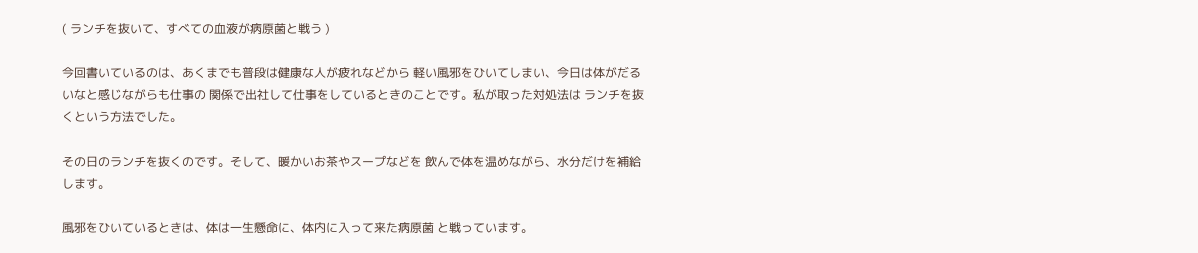( ランチを抜いて、すべての血液が病原菌と戦う )

今回書いているのは、あくまでも普段は健康な人が疲れなどから 軽い風邪をひいてしまい、今日は体がだるいなと感じながらも仕事の 関係で出社して仕事をしているときのことです。私が取った対処法は ランチを抜くという方法でした。

その日のランチを抜くのです。そして、暖かいお茶やスープなどを 飲んで体を温めながら、水分だけを補給します。

風邪をひいているときは、体は一生懸命に、体内に入って来た病原菌 と戦っています。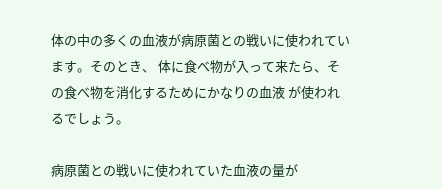体の中の多くの血液が病原菌との戦いに使われています。そのとき、 体に食べ物が入って来たら、その食べ物を消化するためにかなりの血液 が使われるでしょう。

病原菌との戦いに使われていた血液の量が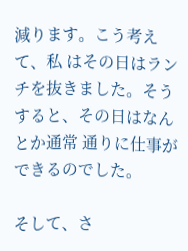減ります。こう考えて、私 はその日はランチを抜きました。そうすると、その日はなんとか通常 通りに仕事ができるのでした。

そして、さ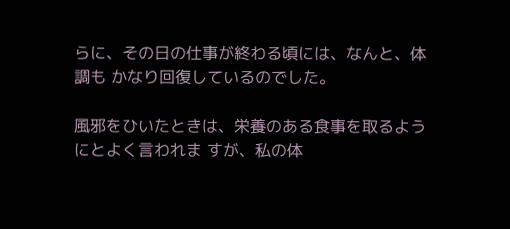らに、その日の仕事が終わる頃には、なんと、体調も かなり回復しているのでした。

風邪をひいたときは、栄養のある食事を取るようにとよく言われま すが、私の体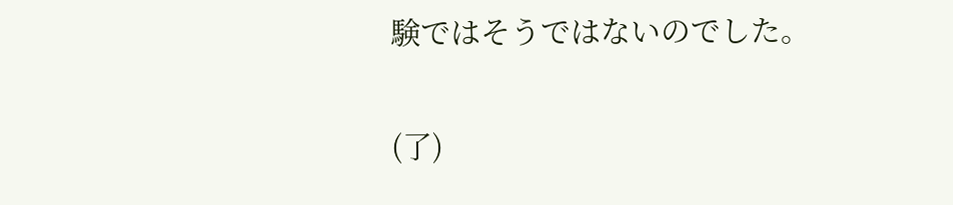験ではそうではないのでした。

(了)